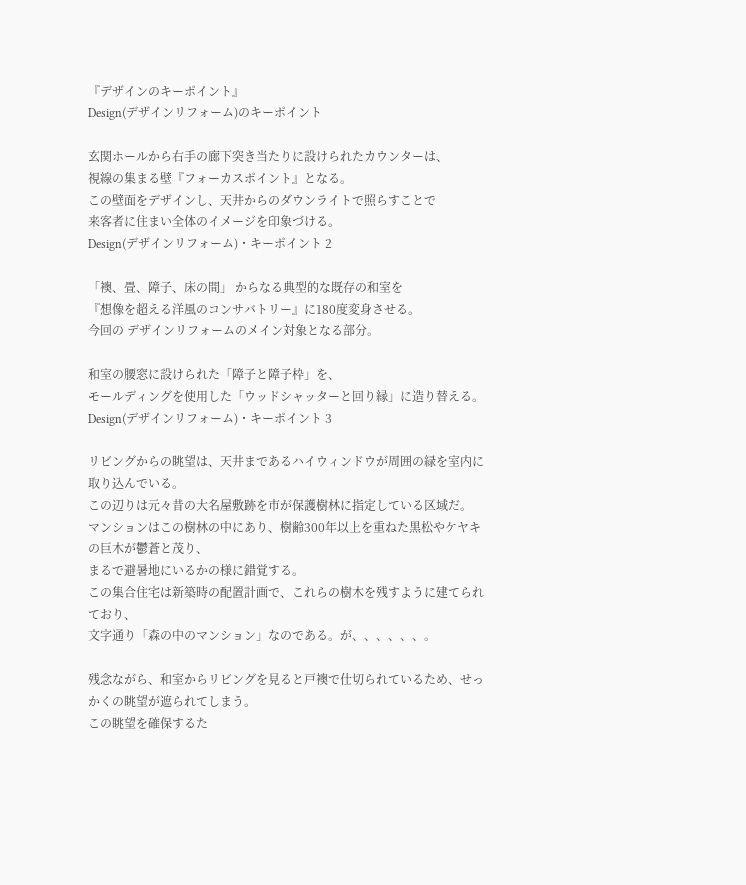『デザインのキーポイント』
Design(デザインリフォーム)のキーポイント

玄関ホールから右手の廊下突き当たりに設けられたカウンターは、
視線の集まる壁『フォーカスポイント』となる。
この壁面をデザインし、天井からのダウンライトで照らすことで
来客者に住まい全体のイメージを印象づける。
Design(デザインリフォーム)・キーポイント 2

「襖、畳、障子、床の間」 からなる典型的な既存の和室を
『想像を超える洋風のコンサバトリー』に180度変身させる。
今回の デザインリフォームのメイン対象となる部分。

和室の腰窓に設けられた「障子と障子枠」を、
モールディングを使用した「ウッドシャッターと回り縁」に造り替える。
Design(デザインリフォーム)・キーポイント 3

リビングからの眺望は、天井まであるハイウィンドウが周囲の緑を室内に取り込んでいる。
この辺りは元々昔の大名屋敷跡を市が保護樹林に指定している区域だ。
マンションはこの樹林の中にあり、樹齢300年以上を重ねた黒松やケヤキの巨木が鬱蒼と茂り、
まるで避暑地にいるかの様に錯覚する。
この集合住宅は新築時の配置計画で、これらの樹木を残すように建てられており、
文字通り「森の中のマンション」なのである。が、、、、、、。

残念ながら、和室からリビングを見ると戸襖で仕切られているため、せっかくの眺望が遮られてしまう。
この眺望を確保するた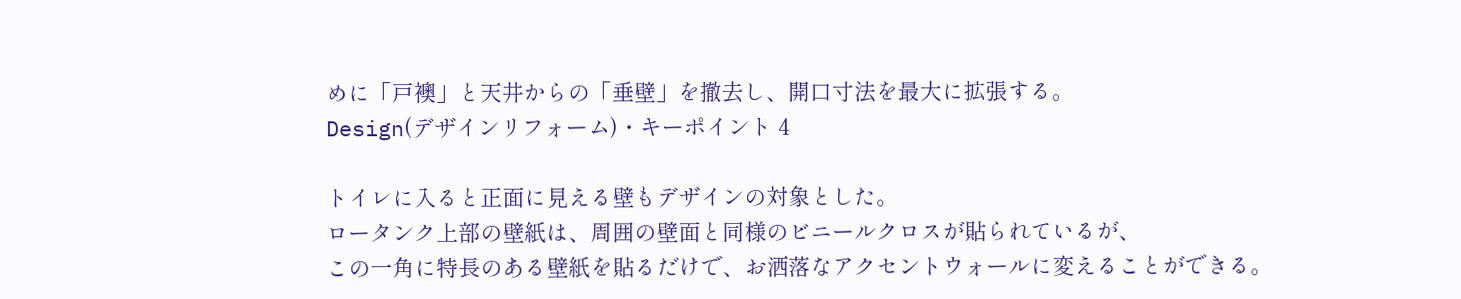めに「戸襖」と天井からの「垂壁」を撤去し、開口寸法を最大に拡張する。
Design(デザインリフォーム)・キーポイント 4

トイレに入ると正面に見える壁もデザインの対象とした。
ロータンク上部の壁紙は、周囲の壁面と同様のビニールクロスが貼られているが、
この一角に特長のある壁紙を貼るだけで、お洒落なアクセントウォールに変えることができる。